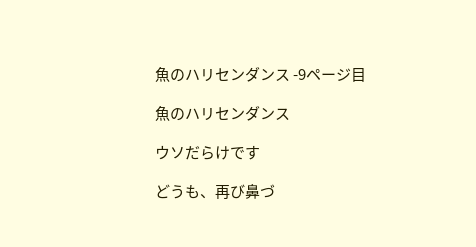魚のハリセンダンス -9ページ目

魚のハリセンダンス

ウソだらけです

どうも、再び鼻づ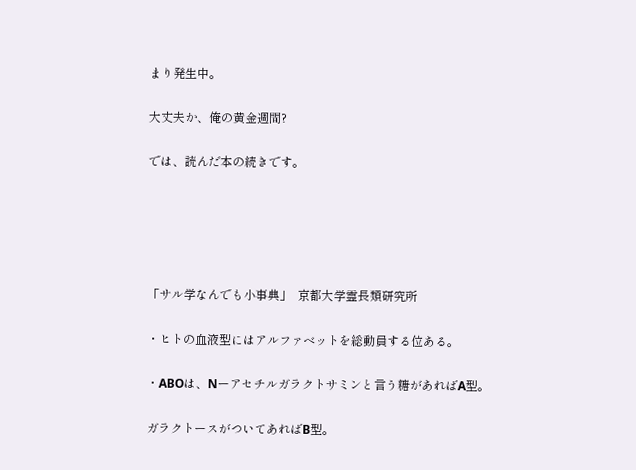まり発生中。

大丈夫か、俺の黄金週間?

では、読んだ本の続きです。





「サル学なんでも小事典」  京都大学霊長類研究所

・ヒトの血液型にはアルファベットを総動員する位ある。

・ABOは、Nーアセチルガラクトサミンと言う糖があればA型。

ガラクトースがついてあればB型。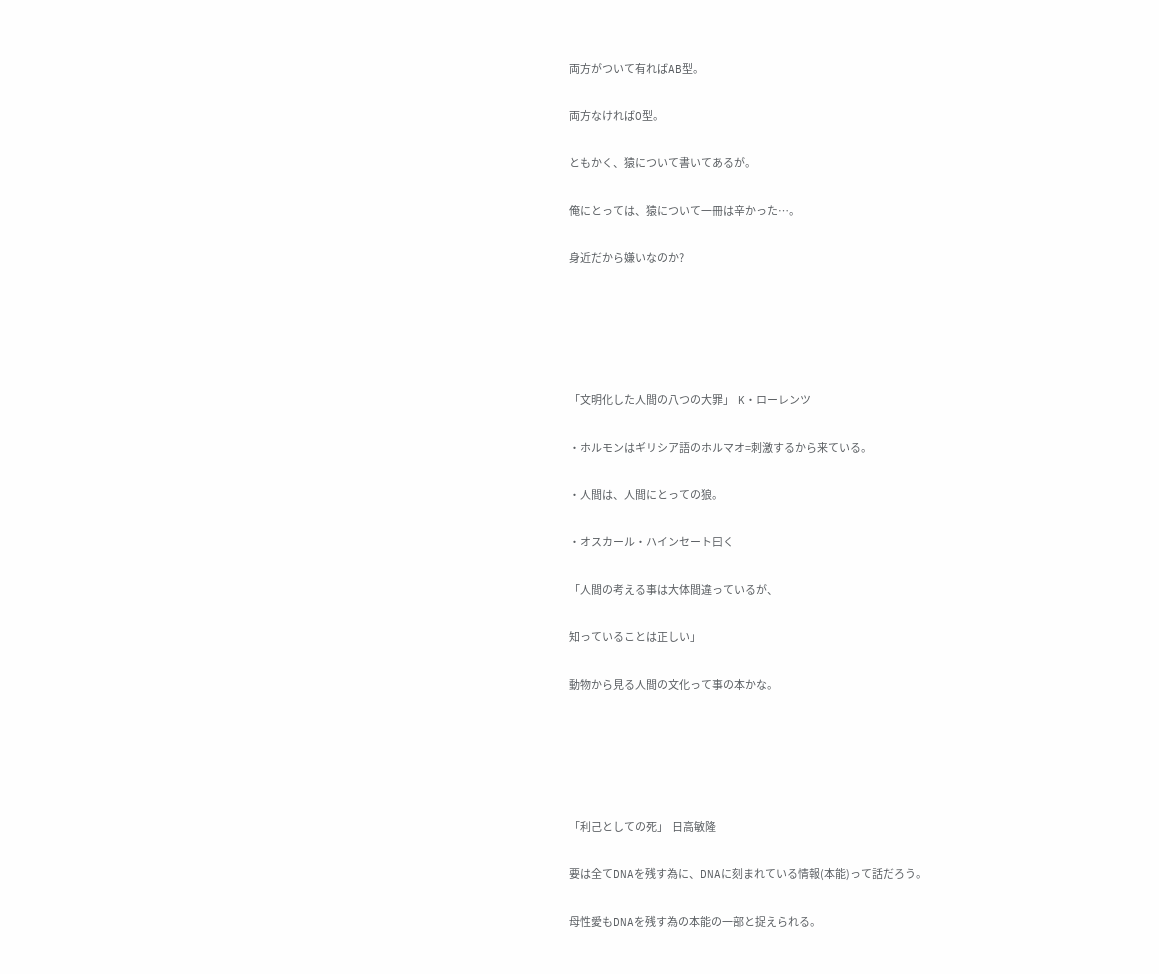両方がついて有ればAB型。

両方なければO型。

ともかく、猿について書いてあるが。

俺にとっては、猿について一冊は辛かった…。

身近だから嫌いなのか?





「文明化した人間の八つの大罪」  K・ローレンツ

・ホルモンはギリシア語のホルマオ=刺激するから来ている。

・人間は、人間にとっての狼。

・オスカール・ハインセート曰く

「人間の考える事は大体間違っているが、

知っていることは正しい」

動物から見る人間の文化って事の本かな。





「利己としての死」  日高敏隆

要は全てDNAを残す為に、DNAに刻まれている情報(本能)って話だろう。

母性愛もDNAを残す為の本能の一部と捉えられる。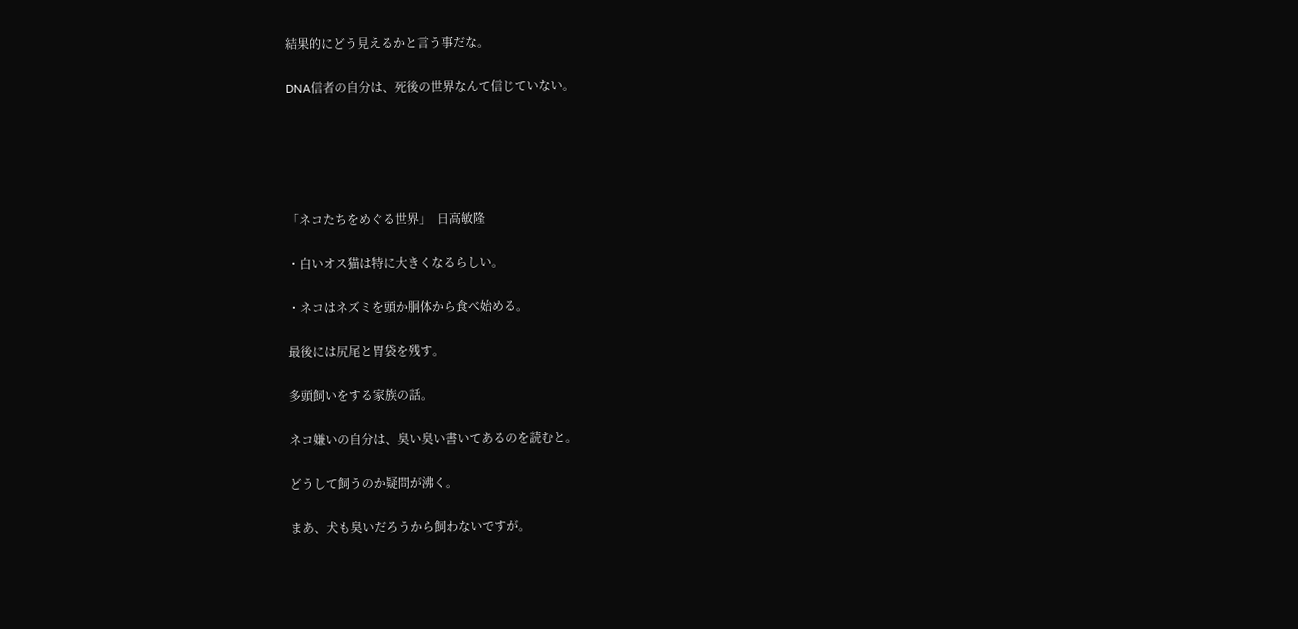結果的にどう見えるかと言う事だな。

DNA信者の自分は、死後の世界なんて信じていない。





「ネコたちをめぐる世界」  日高敏隆

・白いオス猫は特に大きくなるらしい。

・ネコはネズミを頭か胴体から食べ始める。

最後には尻尾と胃袋を残す。

多頭飼いをする家族の話。

ネコ嫌いの自分は、臭い臭い書いてあるのを読むと。

どうして飼うのか疑問が沸く。

まあ、犬も臭いだろうから飼わないですが。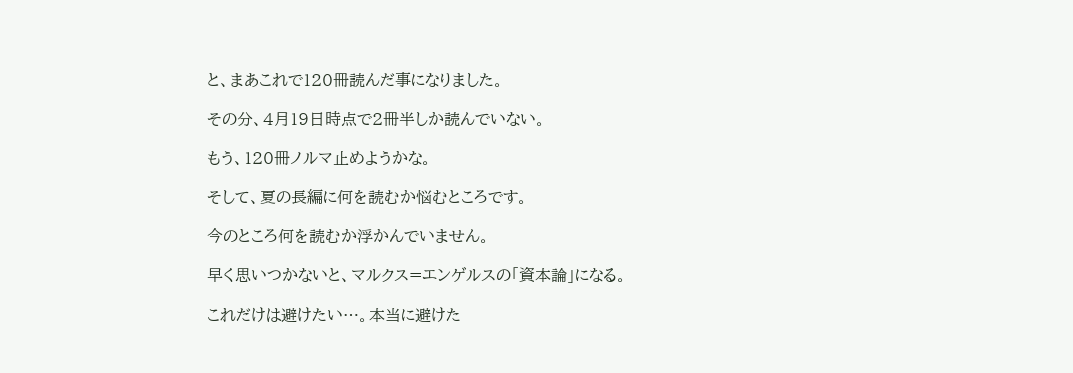と、まあこれで120冊読んだ事になりました。

その分、4月19日時点で2冊半しか読んでいない。

もう、120冊ノルマ止めようかな。

そして、夏の長編に何を読むか悩むところです。

今のところ何を読むか浮かんでいません。

早く思いつかないと、マルクス=エンゲルスの「資本論」になる。

これだけは避けたい…。本当に避けた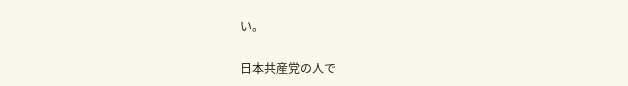い。

日本共産党の人で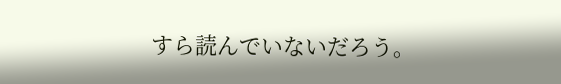すら読んでいないだろう。